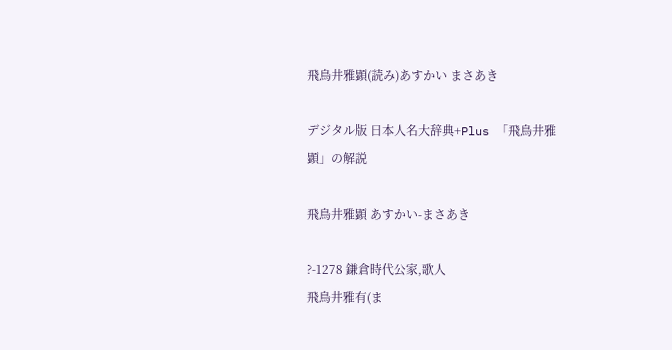飛鳥井雅顕(読み)あすかい まさあき

デジタル版 日本人名大辞典+Plus 「飛鳥井雅顕」の解説

飛鳥井雅顕 あすかい-まさあき

?-1278 鎌倉時代公家,歌人
飛鳥井雅有(ま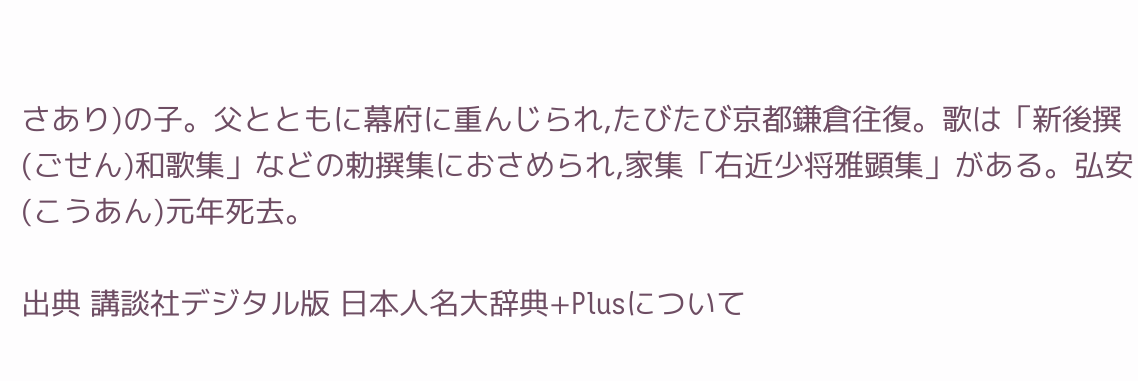さあり)の子。父とともに幕府に重んじられ,たびたび京都鎌倉往復。歌は「新後撰(ごせん)和歌集」などの勅撰集におさめられ,家集「右近少将雅顕集」がある。弘安(こうあん)元年死去。

出典 講談社デジタル版 日本人名大辞典+Plusについて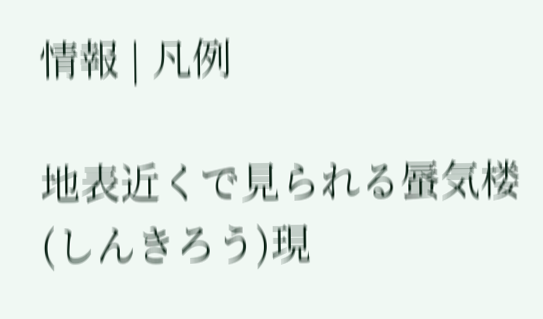情報 | 凡例

地表近くで見られる蜃気楼(しんきろう)現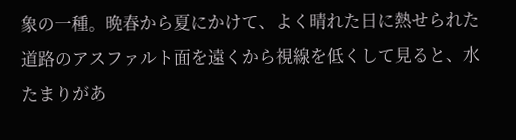象の一種。晩春から夏にかけて、よく晴れた日に熱せられた道路のアスファルト面を遠くから視線を低くして見ると、水たまりがあ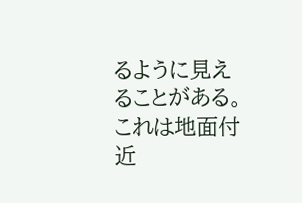るように見えることがある。これは地面付近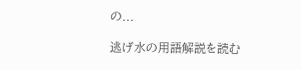の...

逃げ水の用語解説を読む